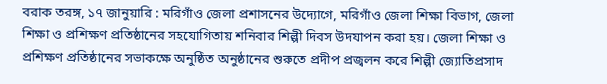বরাক তরঙ্গ, ১৭ জানুয়ারি : মরিগাঁও জেলা প্রশাসনের উদ্যোগে, মরিগাঁও জেলা শিক্ষা বিভাগ, জেলা শিক্ষা ও প্রশিক্ষণ প্রতিষ্ঠানের সহযোগিতায় শনিবার শিল্পী দিবস উদযাপন করা হয়। জেলা শিক্ষা ও প্রশিক্ষণ প্রতিষ্ঠানের সভাকক্ষে অনুষ্ঠিত অনুষ্ঠানের শুরুতে প্রদীপ প্রজ্বলন করে শিল্পী জ্যোতিপ্রসাদ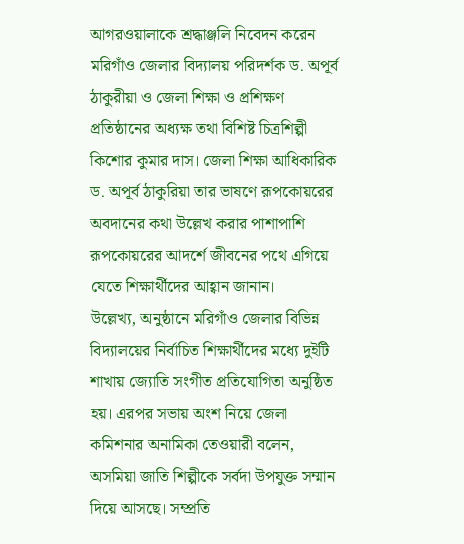আগরওয়ালাকে শ্রদ্ধাঞ্জলি নিবেদন করেন মরিগাঁও জেলার বিদ্যালয় পরিদর্শক ড. অপূর্ব ঠাকুরীয়া ও জেলা শিক্ষা ও প্রশিক্ষণ প্রতিষ্ঠানের অধ্যক্ষ তথা বিশিষ্ট চিত্রশিল্পী কিশোর কুমার দাস। জেলা শিক্ষা আধিকারিক ড. অপূর্ব ঠাকুরিয়া তার ভাষণে রূপকোয়রের অবদানের কথা উল্লেখ করার পাশাপাশি রূপকোয়রের আদর্শে জীবনের পথে এগিয়ে যেতে শিক্ষার্থীদের আহ্বান জানান।
উল্লেখ্য, অনুষ্ঠানে মরিগাঁও জেলার বিভিন্ন বিদ্যালয়ের নির্বাচিত শিক্ষার্থীদের মধ্যে দুইটি শাখায় জ্যোতি সংগীত প্রতিযোগিতা অনুষ্ঠিত হয়। এরপর সভায় অংশ নিয়ে জেলা কমিশনার অনামিকা তেওয়ারী বলেন, অসমিয়া জাতি শিল্পীকে সর্বদা উপযুক্ত সম্মান দিয়ে আসছে। সম্প্রতি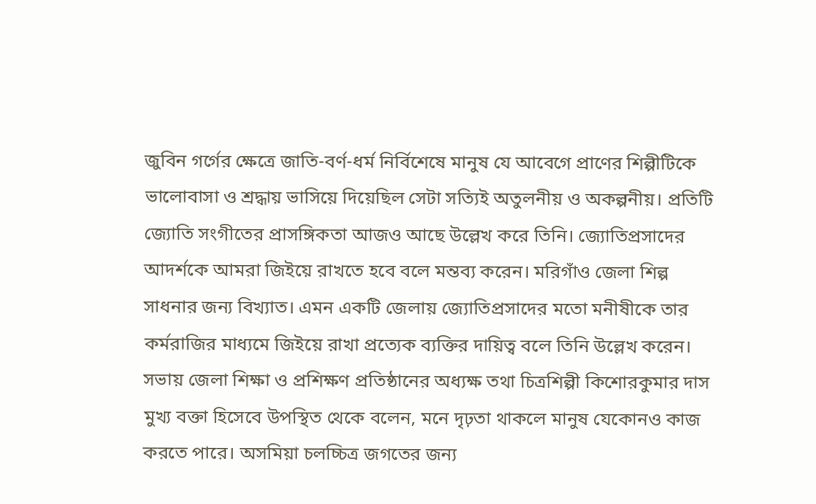জুবিন গর্গের ক্ষেত্রে জাতি-বর্ণ-ধর্ম নির্বিশেষে মানুষ যে আবেগে প্রাণের শিল্পীটিকে ভালোবাসা ও শ্রদ্ধায় ভাসিয়ে দিয়েছিল সেটা সত্যিই অতুলনীয় ও অকল্পনীয়। প্রতিটি জ্যোতি সংগীতের প্রাসঙ্গিকতা আজও আছে উল্লেখ করে তিনি। জ্যোতিপ্রসাদের আদর্শকে আমরা জিইয়ে রাখতে হবে বলে মন্তব্য করেন। মরিগাঁও জেলা শিল্প সাধনার জন্য বিখ্যাত। এমন একটি জেলায় জ্যোতিপ্রসাদের মতো মনীষীকে তার কর্মরাজির মাধ্যমে জিইয়ে রাখা প্রত্যেক ব্যক্তির দায়িত্ব বলে তিনি উল্লেখ করেন। সভায় জেলা শিক্ষা ও প্রশিক্ষণ প্রতিষ্ঠানের অধ্যক্ষ তথা চিত্রশিল্পী কিশোরকুমার দাস মুখ্য বক্তা হিসেবে উপস্থিত থেকে বলেন, মনে দৃঢ়তা থাকলে মানুষ যেকোনও কাজ করতে পারে। অসমিয়া চলচ্চিত্র জগতের জন্য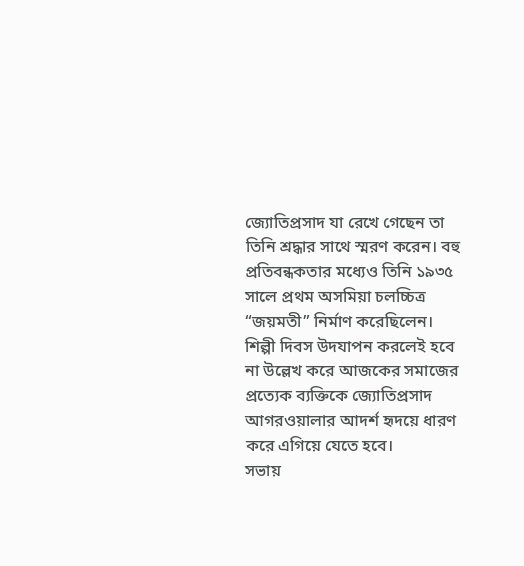জ্যোতিপ্রসাদ যা রেখে গেছেন তা তিনি শ্রদ্ধার সাথে স্মরণ করেন। বহু প্রতিবন্ধকতার মধ্যেও তিনি ১৯৩৫ সালে প্রথম অসমিয়া চলচ্চিত্র “জয়মতী” নির্মাণ করেছিলেন। শিল্পী দিবস উদযাপন করলেই হবে না উল্লেখ করে আজকের সমাজের প্রত্যেক ব্যক্তিকে জ্যোতিপ্রসাদ আগরওয়ালার আদর্শ হৃদয়ে ধারণ করে এগিয়ে যেতে হবে।
সভায়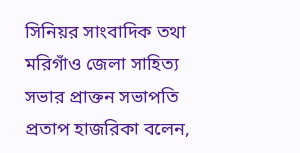সিনিয়র সাংবাদিক তথা মরিগাঁও জেলা সাহিত্য সভার প্রাক্তন সভাপতি প্রতাপ হাজরিকা বলেন,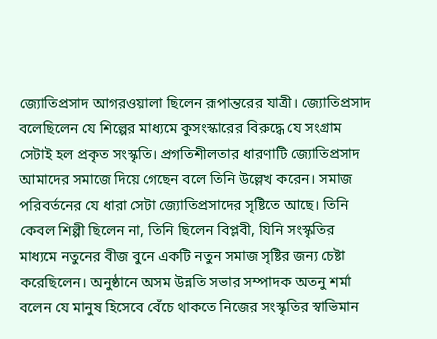জ্যোতিপ্রসাদ আগরওয়ালা ছিলেন রূপান্তরের যাত্রী। জ্যোতিপ্রসাদ বলেছিলেন যে শিল্পের মাধ্যমে কুসংস্কারের বিরুদ্ধে যে সংগ্রাম সেটাই হল প্রকৃত সংস্কৃতি। প্রগতিশীলতার ধারণাটি জ্যোতিপ্রসাদ আমাদের সমাজে দিয়ে গেছেন বলে তিনি উল্লেখ করেন। সমাজ পরিবর্তনের যে ধারা সেটা জ্যোতিপ্রসাদের সৃষ্টিতে আছে। তিনি কেবল শিল্পী ছিলেন না, তিনি ছিলেন বিপ্লবী, যিনি সংস্কৃতির মাধ্যমে নতুনের বীজ বুনে একটি নতুন সমাজ সৃষ্টির জন্য চেষ্টা করেছিলেন। অনুষ্ঠানে অসম উন্নতি সভার সম্পাদক অতনু শর্মা বলেন যে মানুষ হিসেবে বেঁচে থাকতে নিজের সংস্কৃতির স্বাভিমান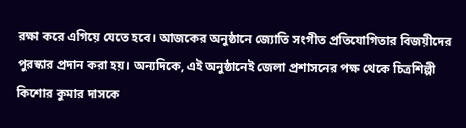রক্ষা করে এগিয়ে যেতে হবে। আজকের অনুষ্ঠানে জ্যোতি সংগীত প্রতিযোগিতার বিজয়ীদের পুরস্কার প্রদান করা হয়। অন্যদিকে, এই অনুষ্ঠানেই জেলা প্রশাসনের পক্ষ থেকে চিত্রশিল্পী কিশোর কুমার দাসকে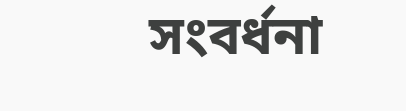সংবর্ধনা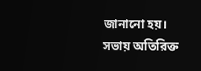জানানো হয়। সভায় অতিরিক্ত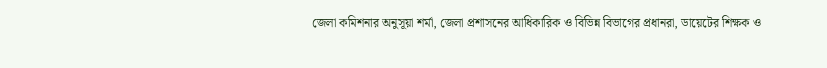জেলা কমিশনার অনুসূয়া শর্মা, জেলা প্রশাসনের আধিকারিক ও বিভিন্ন বিভাগের প্রধানরা, ডায়েটের শিক্ষক ও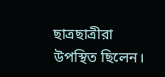ছাত্রছাত্রীরা উপস্থিত ছিলেন।